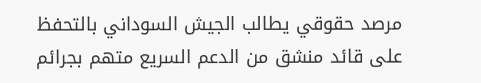مرصد حقوقي يطالب الجيش السوداني بالتحفظ على قائد منشق من الدعم السريع متهم بجرائم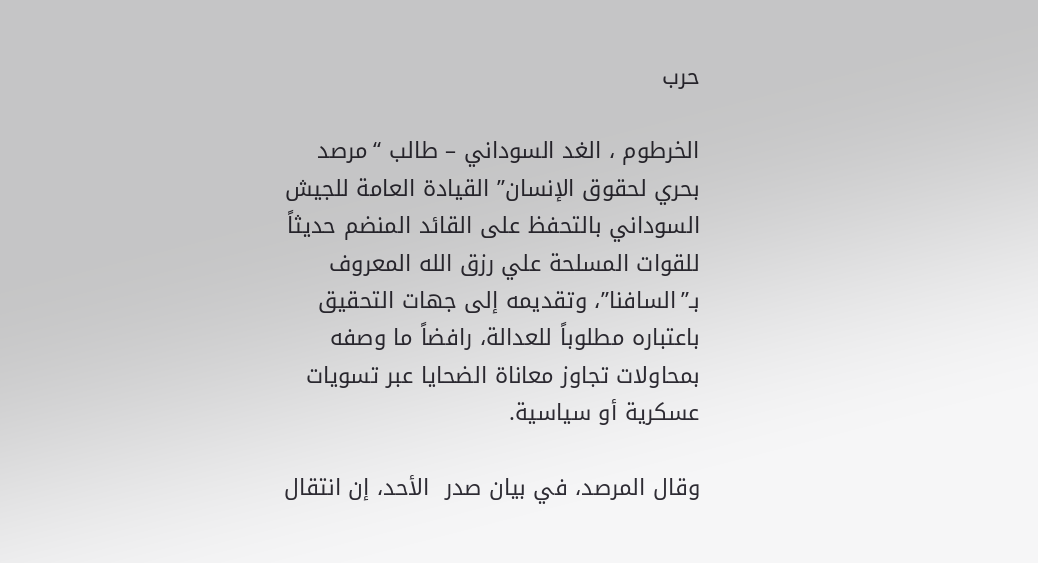حرب

الخرطوم ، الغد السوداني – طالب “مرصد بحري لحقوق الإنسان” القيادة العامة للجيش السوداني بالتحفظ على القائد المنضم حديثاً للقوات المسلحة علي رزق الله المعروف بـ”السافنا”، وتقديمه إلى جهات التحقيق باعتباره مطلوباً للعدالة، رافضاً ما وصفه بمحاولات تجاوز معاناة الضحايا عبر تسويات عسكرية أو سياسية.

وقال المرصد، في بيان صدر  الأحد، إن انتقال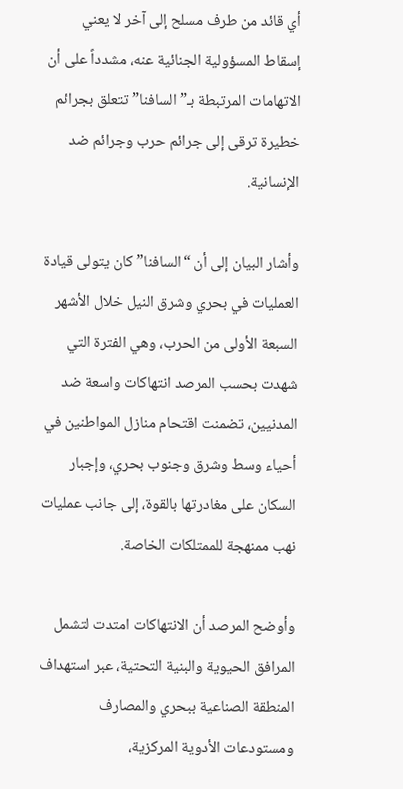أي قائد من طرف مسلح إلى آخر لا يعني إسقاط المسؤولية الجنائية عنه، مشدداً على أن الاتهامات المرتبطة بـ”السافنا” تتعلق بجرائم خطيرة ترقى إلى جرائم حرب وجرائم ضد الإنسانية.

وأشار البيان إلى أن “السافنا” كان يتولى قيادة العمليات في بحري وشرق النيل خلال الأشهر السبعة الأولى من الحرب، وهي الفترة التي شهدت بحسب المرصد انتهاكات واسعة ضد المدنيين، تضمنت اقتحام منازل المواطنين في أحياء وسط وشرق وجنوب بحري، وإجبار السكان على مغادرتها بالقوة، إلى جانب عمليات نهب ممنهجة للممتلكات الخاصة.

وأوضح المرصد أن الانتهاكات امتدت لتشمل المرافق الحيوية والبنية التحتية، عبر استهداف المنطقة الصناعية ببحري والمصارف ومستودعات الأدوية المركزية،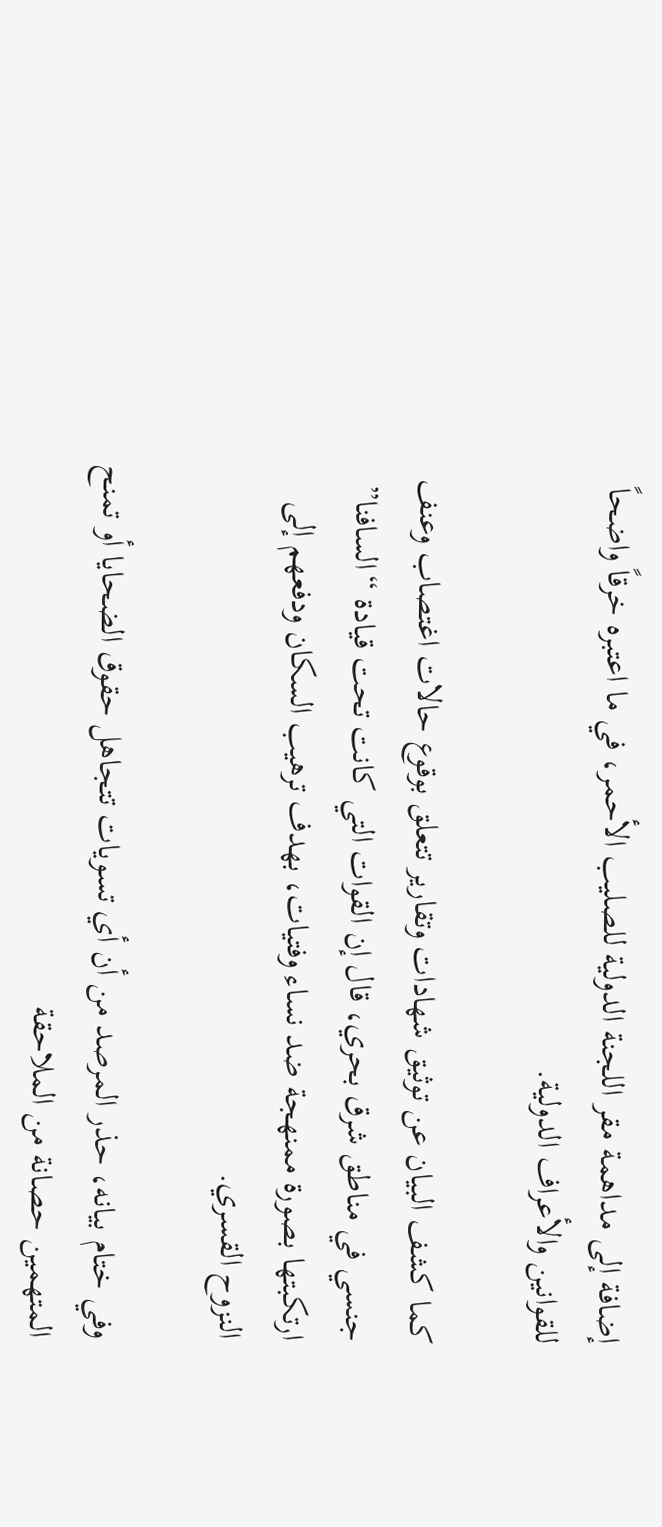إضافة إلى مداهمة مقر اللجنة الدولية للصليب الأحمر، في ما اعتبره خرقاً واضحاً للقوانين والأعراف الدولية.

كما كشف البيان عن توثيق شهادات وتقارير تتعلق بوقوع حالات اغتصاب وعنف جنسي في مناطق شرق بحري، قال إن القوات التي كانت تحت قيادة “السافنا” ارتكبتها بصورة ممنهجة ضد نساء وفتيات، بهدف ترهيب السكان ودفعهم إلى النزوح القسري.

وفي ختام بيانه، حذر المرصد من أن أي تسويات تتجاهل حقوق الضحايا أو تمنح المتهمين حصانة من الملاحقة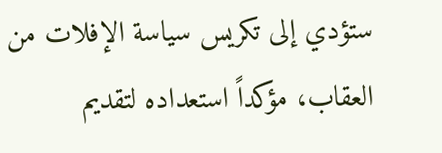ستؤدي إلى تكريس سياسة الإفلات من العقاب، مؤكداً استعداده لتقديم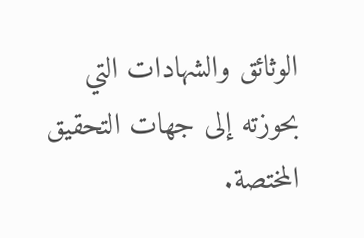الوثائق والشهادات التي بحوزته إلى جهات التحقيق المختصة.